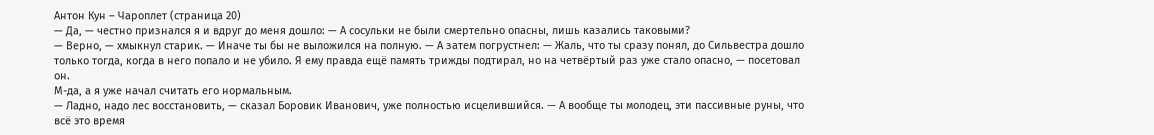Антон Кун – Чароплет (страница 20)
— Да, — честно признался я и вдруг до меня дошло: — А сосульки не были смертельно опасны, лишь казались таковыми?
— Верно, — хмыкнул старик. — Иначе ты бы не выложился на полную. — А затем погрустнел: — Жаль, что ты сразу понял, до Сильвестра дошло только тогда, когда в него попало и не убило. Я ему правда ещё память трижды подтирал, но на четвёртый раз уже стало опасно, — посетовал он.
М-да, а я уже начал считать его нормальным.
— Ладно, надо лес восстановить, — сказал Боровик Иванович, уже полностью исцелившийся. — А вообще ты молодец, эти пассивные руны, что всё это время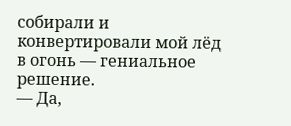собирали и конвертировали мой лёд в огонь — гениальное решение.
— Да,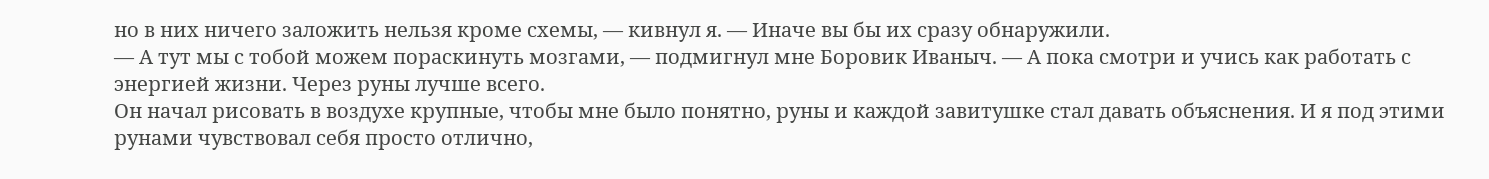но в них ничего заложить нельзя кроме схемы, — кивнул я. — Иначе вы бы их сразу обнаружили.
— А тут мы с тобой можем пораскинуть мозгами, — подмигнул мне Боровик Иваныч. — А пока смотри и учись как работать с энергией жизни. Через руны лучше всего.
Он начал рисовать в воздухе крупные, чтобы мне было понятно, руны и каждой завитушке стал давать объяснения. И я под этими рунами чувствовал себя просто отлично,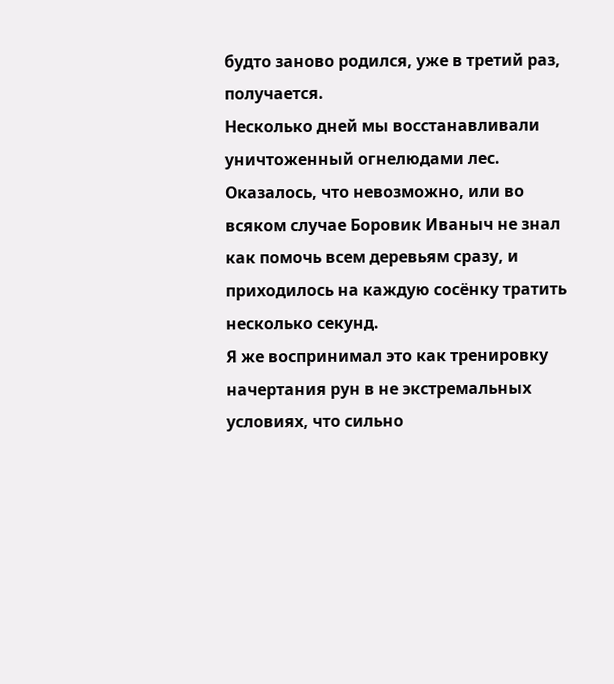будто заново родился, уже в третий раз, получается.
Несколько дней мы восстанавливали уничтоженный огнелюдами лес. Оказалось, что невозможно, или во всяком случае Боровик Иваныч не знал как помочь всем деревьям сразу, и приходилось на каждую сосёнку тратить несколько секунд.
Я же воспринимал это как тренировку начертания рун в не экстремальных условиях, что сильно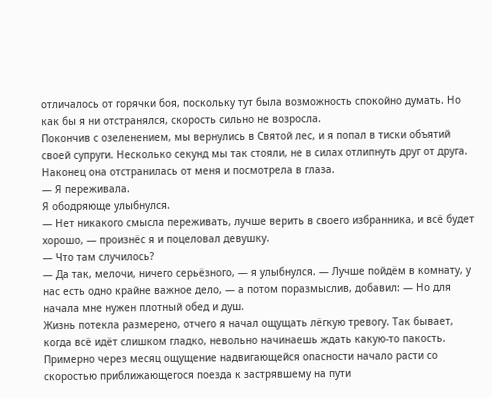отличалось от горячки боя, поскольку тут была возможность спокойно думать. Но как бы я ни отстранялся, скорость сильно не возросла.
Покончив с озеленением, мы вернулись в Святой лес, и я попал в тиски объятий своей супруги. Несколько секунд мы так стояли, не в силах отлипнуть друг от друга. Наконец она отстранилась от меня и посмотрела в глаза.
— Я переживала.
Я ободряюще улыбнулся.
— Нет никакого смысла переживать, лучше верить в своего избранника, и всё будет хорошо, — произнёс я и поцеловал девушку.
— Что там случилось?
— Да так, мелочи, ничего серьёзного, — я улыбнулся. — Лучше пойдём в комнату, у нас есть одно крайне важное дело, — а потом поразмыслив, добавил: — Но для начала мне нужен плотный обед и душ.
Жизнь потекла размерено, отчего я начал ощущать лёгкую тревогу. Так бывает, когда всё идёт слишком гладко, невольно начинаешь ждать какую-то пакость.
Примерно через месяц ощущение надвигающейся опасности начало расти со скоростью приближающегося поезда к застрявшему на пути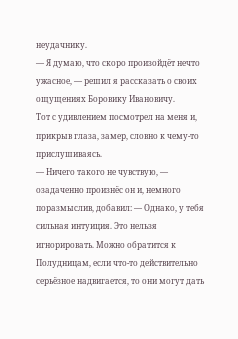неудачнику.
— Я думаю, что скоро произойдёт нечто ужасное, — решил я рассказать о своих ощущениях Боровику Ивановичу.
Тот с удивлением посмотрел на меня и, прикрыв глаза, замер, словно к чему-то прислушиваясь.
— Ничего такого не чувствую, — озадаченно произнёс он и, немного поразмыслив, добавил: — Однако, у тебя сильная интуиция. Это нельзя игнорировать. Можно обратится к Полудницам, если что-то действительно серьёзное надвигается, то они могут дать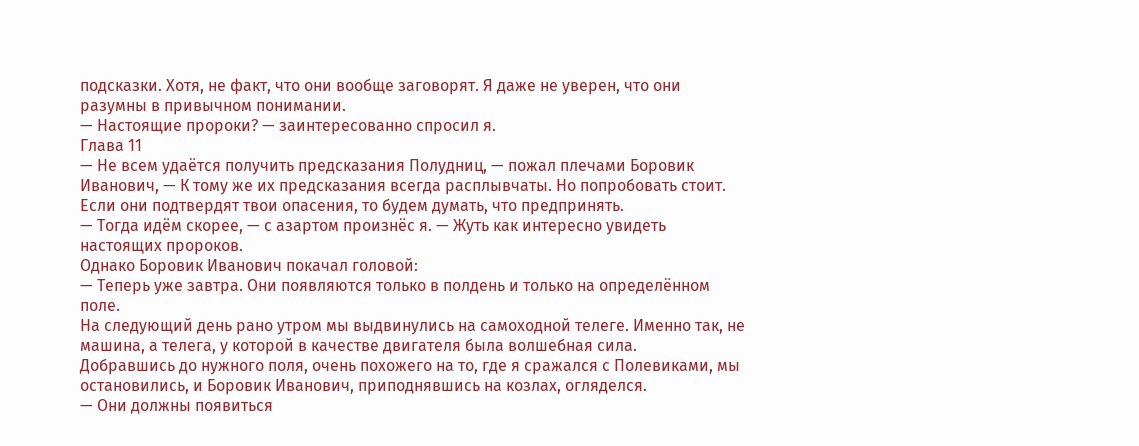подсказки. Хотя, не факт, что они вообще заговорят. Я даже не уверен, что они разумны в привычном понимании.
— Настоящие пророки? — заинтересованно спросил я.
Глава 11
— Не всем удаётся получить предсказания Полудниц, — пожал плечами Боровик Иванович, — К тому же их предсказания всегда расплывчаты. Но попробовать стоит. Если они подтвердят твои опасения, то будем думать, что предпринять.
— Тогда идём скорее, — с азартом произнёс я. — Жуть как интересно увидеть настоящих пророков.
Однако Боровик Иванович покачал головой:
— Теперь уже завтра. Они появляются только в полдень и только на определённом поле.
На следующий день рано утром мы выдвинулись на самоходной телеге. Именно так, не машина, а телега, у которой в качестве двигателя была волшебная сила.
Добравшись до нужного поля, очень похожего на то, где я сражался с Полевиками, мы остановились, и Боровик Иванович, приподнявшись на козлах, огляделся.
— Они должны появиться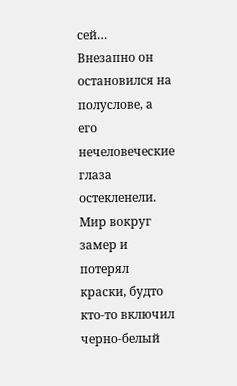сей…
Внезапно он остановился на полуслове, а его нечеловеческие глаза остекленели. Мир вокруг замер и потерял краски, будто кто-то включил черно-белый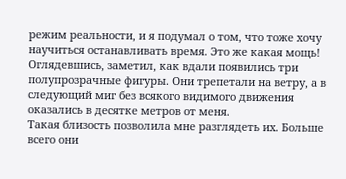режим реальности, и я подумал о том, что тоже хочу научиться останавливать время. Это же какая мощь!
Оглядевшись, заметил, как вдали появились три полупрозрачные фигуры. Они трепетали на ветру, а в следующий миг без всякого видимого движения оказались в десятке метров от меня.
Такая близость позволила мне разглядеть их. Больше всего они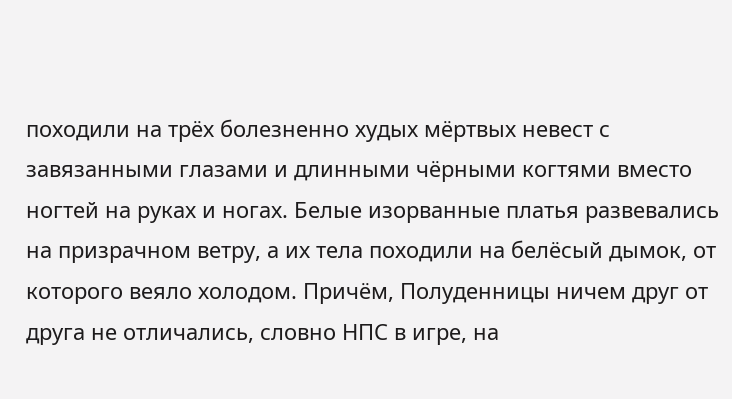походили на трёх болезненно худых мёртвых невест с завязанными глазами и длинными чёрными когтями вместо ногтей на руках и ногах. Белые изорванные платья развевались на призрачном ветру, а их тела походили на белёсый дымок, от которого веяло холодом. Причём, Полуденницы ничем друг от друга не отличались, словно НПС в игре, на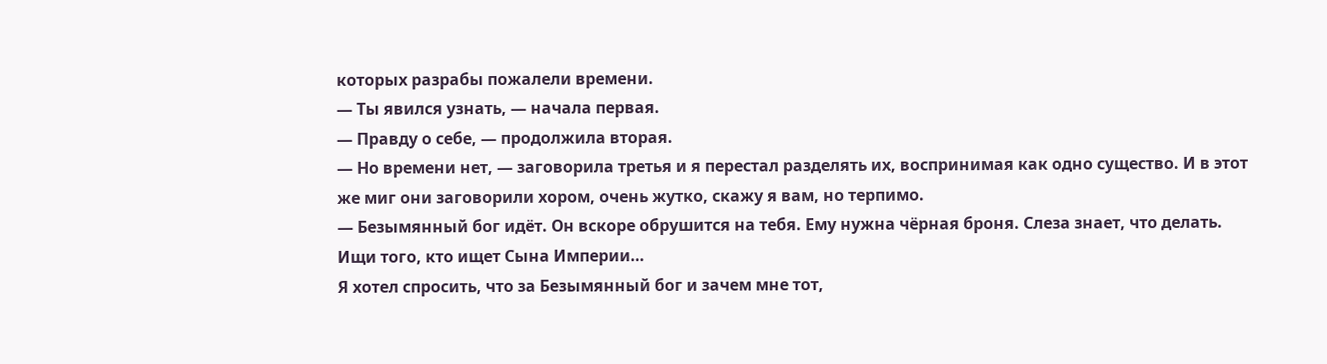которых разрабы пожалели времени.
— Ты явился узнать, — начала первая.
— Правду о себе, — продолжила вторая.
— Но времени нет, — заговорила третья и я перестал разделять их, воспринимая как одно существо. И в этот же миг они заговорили хором, очень жутко, скажу я вам, но терпимо.
— Безымянный бог идёт. Он вскоре обрушится на тебя. Ему нужна чёрная броня. Слеза знает, что делать. Ищи того, кто ищет Сына Империи…
Я хотел спросить, что за Безымянный бог и зачем мне тот,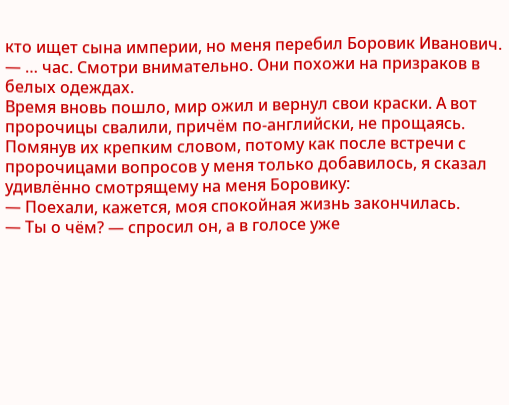кто ищет сына империи, но меня перебил Боровик Иванович.
— … час. Смотри внимательно. Они похожи на призраков в белых одеждах.
Время вновь пошло, мир ожил и вернул свои краски. А вот пророчицы свалили, причём по-английски, не прощаясь.
Помянув их крепким словом, потому как после встречи с пророчицами вопросов у меня только добавилось, я сказал удивлённо смотрящему на меня Боровику:
— Поехали, кажется, моя спокойная жизнь закончилась.
— Ты о чём? — спросил он, а в голосе уже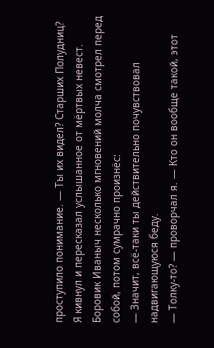проступило понимание. — Ты их видел? Старших Полудниц?
Я кивнул и пересказал услышанное от мёртвых невест.
Боровик Иваныч несколько мгновений молча смотрел перед собой, потом сумрачно произнёс:
— Значит, всё-таки ты действительно почувствовал надвигающуюся беду.
— Толку-то? — проворчал я. — Кто он вообще такой, этот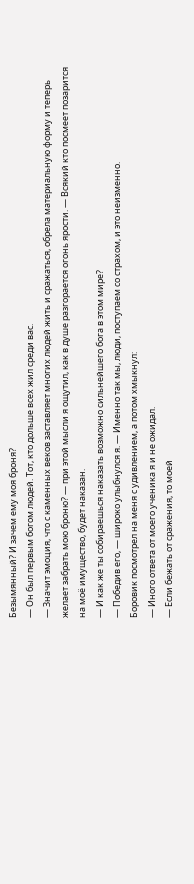Безымянный? И зачем ему моя броня?
— Он был первым богом людей. Тот, кто дольше всех жил среди вас.
— Значит эмоция, что с каменных веков заставляет многих людей жить и сражаться, обрела материальную форму и теперь желает забрать мою броню? — при этой мысли я ощутил, как в душе разгорается огонь ярости. — Всякий кто посмеет позарится на моё имущество, будет наказан.
— И как же ты собираешься наказать возможно сильнейшего бога в этом мире?
— Победив его, — широко улыбнулся я. — Именно так мы, люди, поступаем со страхом, и это неизменно.
Боровик посмотрел на меня с удивлением, а потом хмыкнул:
— Иного ответа от моего ученика я и не ожидал.
— Если бежать от сражения, то моей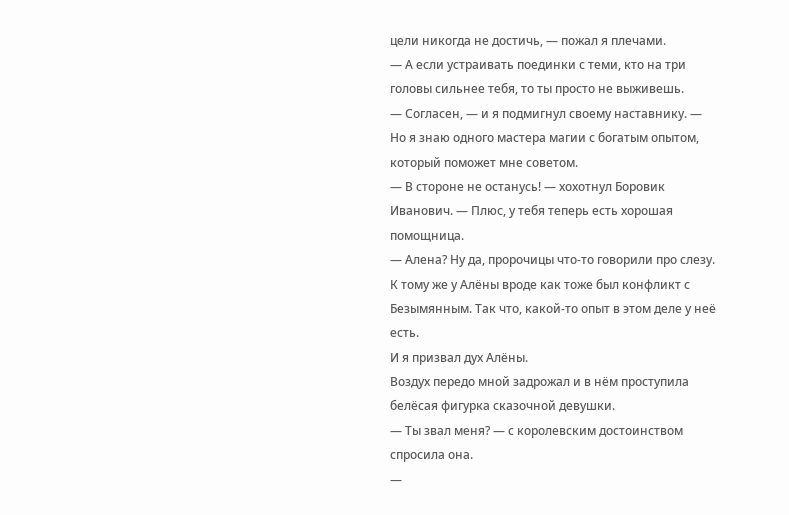цели никогда не достичь, — пожал я плечами.
— А если устраивать поединки с теми, кто на три головы сильнее тебя, то ты просто не выживешь.
— Согласен, — и я подмигнул своему наставнику. — Но я знаю одного мастера магии с богатым опытом, который поможет мне советом.
— В стороне не останусь! — хохотнул Боровик Иванович. — Плюс, у тебя теперь есть хорошая помощница.
— Алена? Ну да, пророчицы что-то говорили про слезу. К тому же у Алёны вроде как тоже был конфликт с Безымянным. Так что, какой-то опыт в этом деле у неё есть.
И я призвал дух Алёны.
Воздух передо мной задрожал и в нём проступила белёсая фигурка сказочной девушки.
— Ты звал меня? — с королевским достоинством спросила она.
—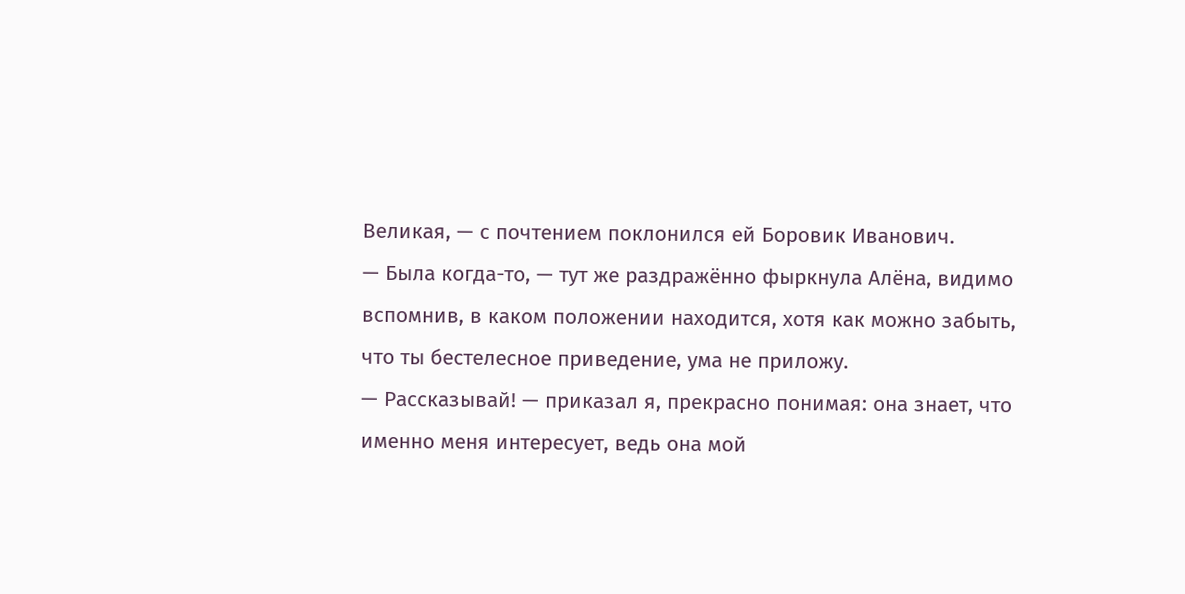Великая, — с почтением поклонился ей Боровик Иванович.
— Была когда-то, — тут же раздражённо фыркнула Алёна, видимо вспомнив, в каком положении находится, хотя как можно забыть, что ты бестелесное приведение, ума не приложу.
— Рассказывай! — приказал я, прекрасно понимая: она знает, что именно меня интересует, ведь она мой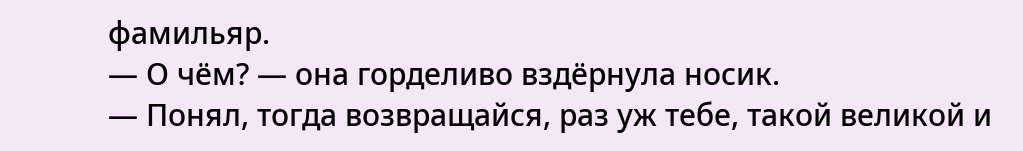фамильяр.
— О чём? — она горделиво вздёрнула носик.
— Понял, тогда возвращайся, раз уж тебе, такой великой и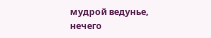мудрой ведунье, нечего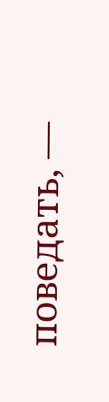поведать, —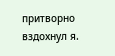притворно вздохнул я.